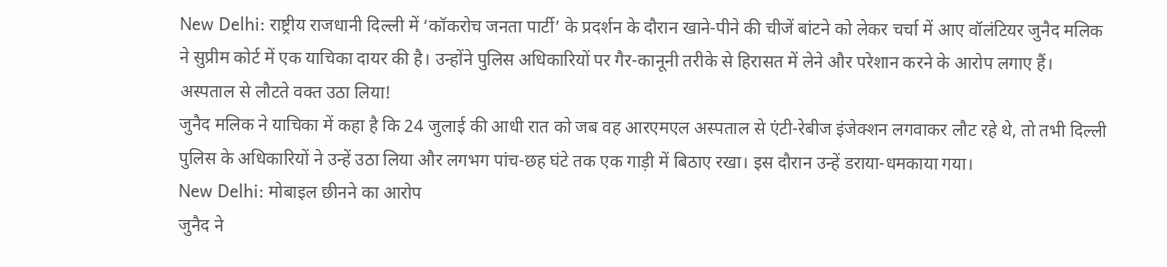New Delhi: राष्ट्रीय राजधानी दिल्ली में ‘कॉकरोच जनता पार्टी’ के प्रदर्शन के दौरान खाने-पीने की चीजें बांटने को लेकर चर्चा में आए वॉलंटियर जुनैद मलिक ने सुप्रीम कोर्ट में एक याचिका दायर की है। उन्होंने पुलिस अधिकारियों पर गैर-कानूनी तरीके से हिरासत में लेने और परेशान करने के आरोप लगाए हैं।
अस्पताल से लौटते वक्त उठा लिया!
जुनैद मलिक ने याचिका में कहा है कि 24 जुलाई की आधी रात को जब वह आरएमएल अस्पताल से एंटी-रेबीज इंजेक्शन लगवाकर लौट रहे थे, तो तभी दिल्ली पुलिस के अधिकारियों ने उन्हें उठा लिया और लगभग पांच-छह घंटे तक एक गाड़ी में बिठाए रखा। इस दौरान उन्हें डराया-धमकाया गया।
New Delhi: मोबाइल छीनने का आरोप
जुनैद ने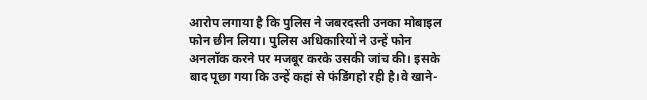आरोप लगाया है कि पुलिस ने जबरदस्ती उनका मोबाइल फोन छीन लिया। पुलिस अधिकारियों ने उन्हें फोन अनलॉक करने पर मजबूर करके उसकी जांच की। इसके बाद पूछा गया कि उन्हें कहां से फंडिंगहो रही है।वे खाने-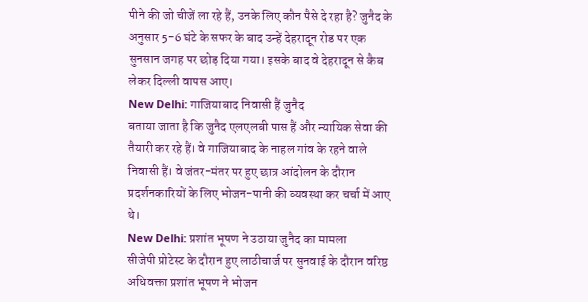पीने की जो चीजें ला रहे हैं, उनके लिए कौन पैसे दे रहा है? जुनैद के अनुसार 5-6 घंटे के सफर के बाद उन्हें देहरादून रोड पर एक सुनसान जगह पर छोड़ दिया गया। इसके बाद वे देहरादून से कैब लेकर दिल्ली वापस आए।
New Delhi: गाजियाबाद निवासी हैं जुनैद
बताया जाता है कि जुनैद एलएलबी पास हैं और न्यायिक सेवा की तैयारी कर रहे हैं। वे गाजियाबाद के नाहल गांव के रहने वाले निवासी हैं। वे जंतर-मंतर पर हुए छात्र आंदोलन के दौरान प्रदर्शनकारियों के लिए भोजन-पानी की व्यवस्था कर चर्चा में आए थे।
New Delhi: प्रशांत भूषण ने उठाया जुनैद का मामला
सीजेपी प्रोटेस्ट के दौरान हुए लाठीचार्ज पर सुनवाई के दौरान वरिष्ठ अधिवक्ता प्रशांत भूषण ने भोजन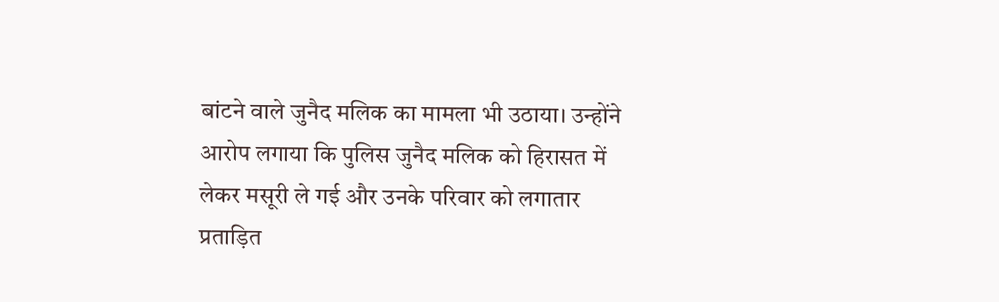बांटने वाले जुनैद मलिक का मामला भी उठाया। उन्होंने आरोप लगाया कि पुलिस जुनैद मलिक को हिरासत में लेकर मसूरी ले गई और उनके परिवार को लगातार प्रताड़ित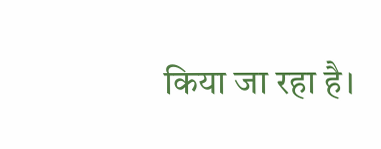किया जा रहा है।